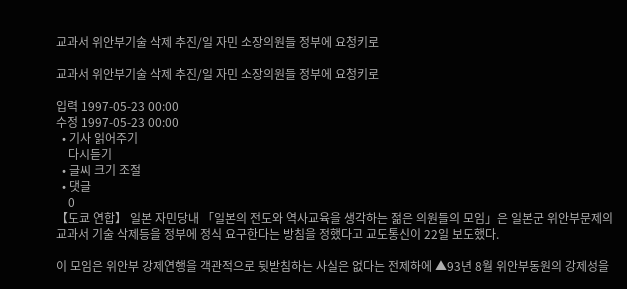교과서 위안부기술 삭제 추진/일 자민 소장의원들 정부에 요청키로

교과서 위안부기술 삭제 추진/일 자민 소장의원들 정부에 요청키로

입력 1997-05-23 00:00
수정 1997-05-23 00:00
  • 기사 읽어주기
    다시듣기
  • 글씨 크기 조절
  • 댓글
    0
【도쿄 연합】 일본 자민당내 「일본의 전도와 역사교육을 생각하는 젊은 의원들의 모임」은 일본군 위안부문제의 교과서 기술 삭제등을 정부에 정식 요구한다는 방침을 정했다고 교도통신이 22일 보도했다.

이 모임은 위안부 강제연행을 객관적으로 뒷받침하는 사실은 없다는 전제하에 ▲93년 8월 위안부동원의 강제성을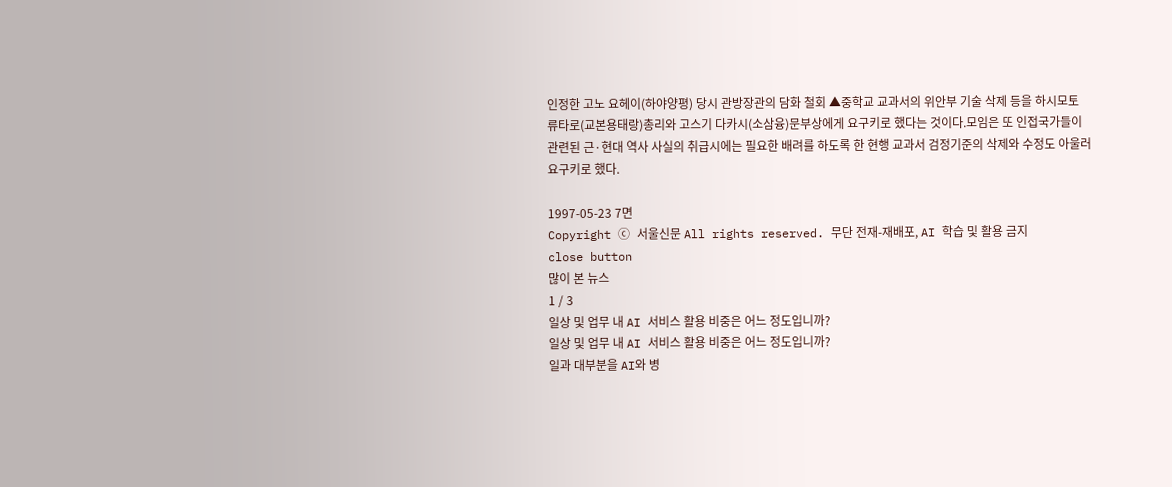인정한 고노 요헤이(하야양평) 당시 관방장관의 담화 철회 ▲중학교 교과서의 위안부 기술 삭제 등을 하시모토 류타로(교본용태랑)총리와 고스기 다카시(소삼융)문부상에게 요구키로 했다는 것이다.모임은 또 인접국가들이 관련된 근·현대 역사 사실의 취급시에는 필요한 배려를 하도록 한 현행 교과서 검정기준의 삭제와 수정도 아울러 요구키로 했다.

1997-05-23 7면
Copyright ⓒ 서울신문 All rights reserved. 무단 전재-재배포, AI 학습 및 활용 금지
close button
많이 본 뉴스
1 / 3
일상 및 업무 내 AI 서비스 활용 비중은 어느 정도입니까?
일상 및 업무 내 AI 서비스 활용 비중은 어느 정도입니까?
일과 대부분을 AI와 병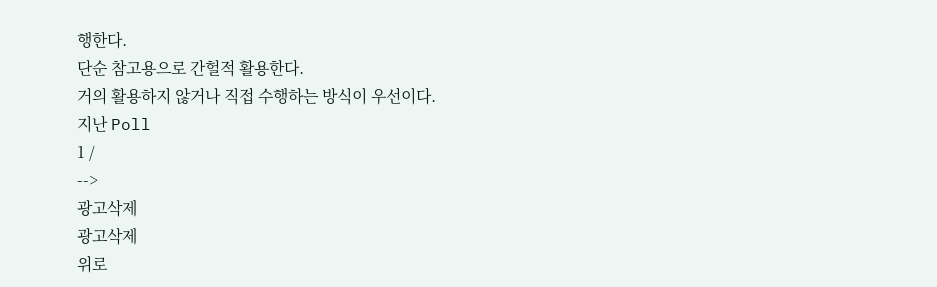행한다.
단순 참고용으로 간헐적 활용한다.
거의 활용하지 않거나 직접 수행하는 방식이 우선이다.
지난 Poll
1 /
-->
광고삭제
광고삭제
위로